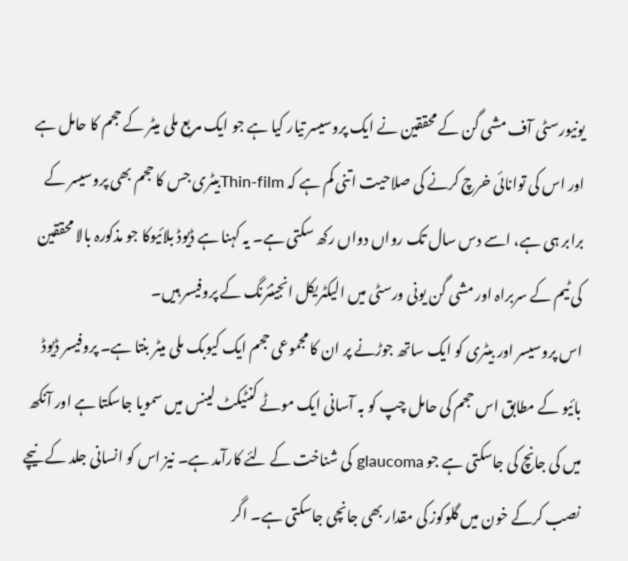یونیورسٹی آف مشی گن کے محققین نے ایک پروسیسر تیار کیا ہے جو ایک مربع ملی میٹر کے حجم کا حامل ہے اور اس کی توانائی خرچ کرنے کی صلاحیت اتنی کم ہے کہ Thin-filmبیٹری جس کا حجم بھی پروسیسر کے برابر ہی ہے، اسے دس سال تک رواں دواں رکھ سکتی ہے۔ یہ کہنا ہے ڈیوڈ بلائیوکا جو مذکورہ بالا محققین کی ٹیم کے سربراہ اور مشی گن یونی ورسٹی میں الیکٹریکل انجینئرنگ کے پروفیسر ہیں۔
اس پروسیسر اور بیٹری کو ایک ساتھ جوڑنے پر ان کا مجموعی حجم ایک کیوبک ملی میٹر بنتا ہے۔ پروفیسر ڈیوڈ بائیو کے مطابق اس حجم کی حامل چپ کو بہ آسانی ایک موٹے کنٹیکٹ لینس میں سمویا جاسکتا ہے اور آنکھ میں کی جانچ کی جاسکتی ہے جو glaucoma کی شناخت کے لئے کارآمد ہے۔ نیز اس کو انسانی جلد کے نیچے نصب کرکے خون میں گلوکوز کی مقدار بھی جانچی جاسکتی ہے۔ اگر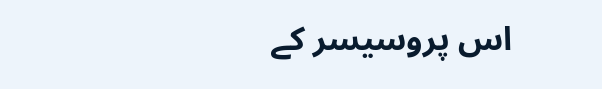اس پروسیسر کے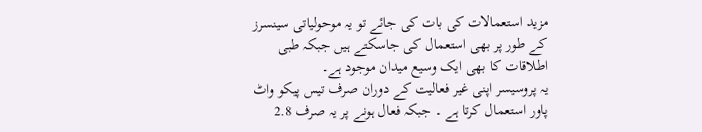مزید استعمالات کی بات کی جائے تو یہ موحولیاتی سینسرز کے طور پر بھی استعمال کی جاسکتے ہیں جبکہ طبی اطلاقات کا بھی ایک وسیع میدان موجود ہے۔
یہ پروسیسر اپنی غیر فعالیت کے دوران صرف تیس پیکو واٹ پاور استعمال کرتا ہے ۔ جبکہ فعال ہونے پر یہ صرف 2.8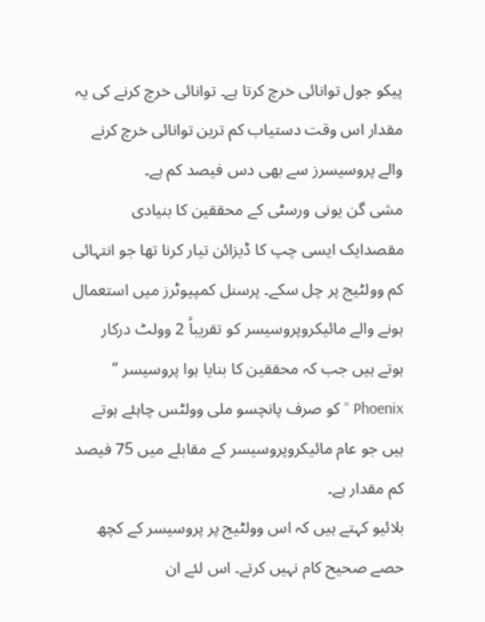پیکو جول توانائی خرچ کرتا ہے۔ توانائی خرچ کرنے کی یہ مقدار اس وقت دستیاب کم ترین توانائی خرچ کرنے والے پروسیسرز سے بھی دس فیصد کم ہے۔
مشی گن یونی ورسٹی کے محققین کا بنیادی مقصدایک ایسی چپ کا ڈیزائن تیار کرنا تھا جو انتہائی کم وولٹیج پر چل سکے۔ پرسنل کمپیوٹرز میں استعمال ہونے والے مائیکروپروسیسر کو تقریباً 2 وولٹ درکار ہوتے ہیں جب کہ محققین کا بنایا ہوا پروسیسر ” Phoenix “ کو صرف پانچسو ملی وولٹس چاہئے ہوتے ہیں جو عام مائیکروپروسیسر کے مقابلے میں 75 فیصد کم مقدار ہے۔
بلائیو کہتے ہیں کہ اس وولٹیج پر پروسیسر کے کچھ حصے صحیح کام نہیں کرتے۔ اس لئے ان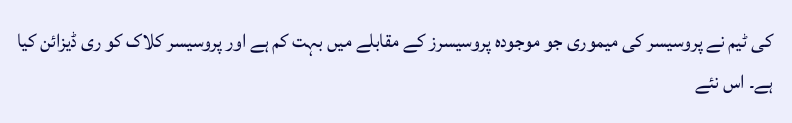کی ٹیم نے پروسیسر کی میموری جو موجودہ پروسیسرز کے مقابلے میں بہت کم ہے اور پروسیسر کلاک کو ری ڈیزائن کیا ہے۔ اس نئے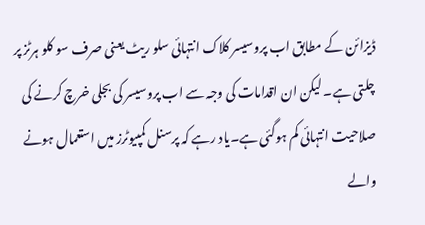ڈیزائن کے مطابق اب پروسیسر کلاک انتہائی سلو ریٹ یعنی صرف سو کلو ہرٹز پر چلتی ہے۔ لیکن ان اقدامات کی وجہ سے اب پروسیسر کی بجلی خرچ کرنے کی صلاحیت انتہائی کم ہوگئی ہے۔یاد رہے کہ پرسنل کمپیوٹرز میں استعمال ہونے والے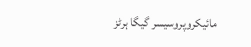مائیکروپروسیسر گیگا ہرٹز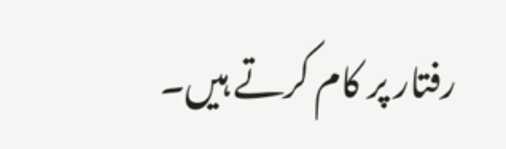رفتار پر کام کرتے ہیں۔